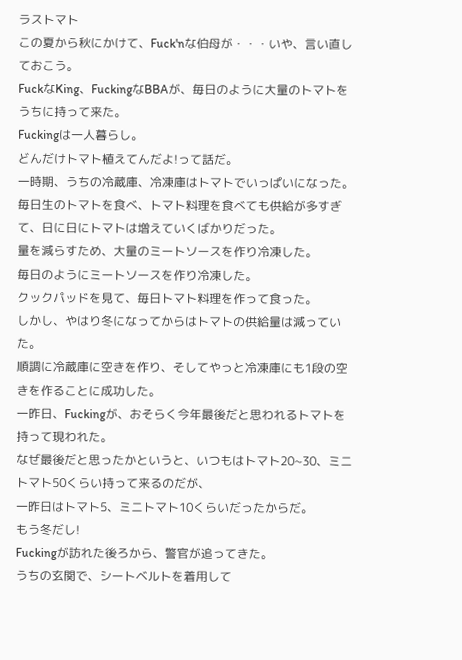ラストマト
この夏から秋にかけて、Fuck'nな伯母が・・・いや、言い直しておこう。
FuckなKing、FuckingなBBAが、毎日のように大量のトマトをうちに持って来た。
Fuckingは一人暮らし。
どんだけトマト植えてんだよ!って話だ。
一時期、うちの冷蔵庫、冷凍庫はトマトでいっぱいになった。
毎日生のトマトを食べ、トマト料理を食べても供給が多すぎて、日に日にトマトは増えていくばかりだった。
量を減らすため、大量のミートソースを作り冷凍した。
毎日のようにミートソースを作り冷凍した。
クックパッドを見て、毎日トマト料理を作って食った。
しかし、やはり冬になってからはトマトの供給量は減っていた。
順調に冷蔵庫に空きを作り、そしてやっと冷凍庫にも1段の空きを作ることに成功した。
一昨日、Fuckingが、おそらく今年最後だと思われるトマトを持って現われた。
なぜ最後だと思ったかというと、いつもはトマト20~30、ミニトマト50くらい持って来るのだが、
一昨日はトマト5、ミニトマト10くらいだったからだ。
もう冬だし!
Fuckingが訪れた後ろから、警官が追ってきた。
うちの玄関で、シートベルトを着用して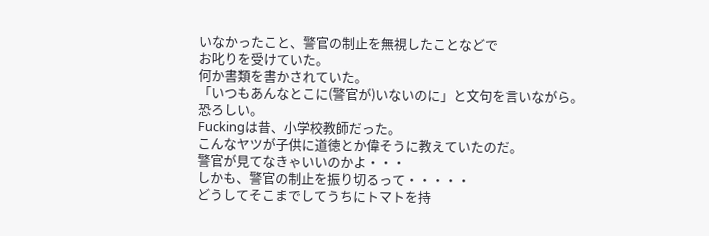いなかったこと、警官の制止を無視したことなどで
お叱りを受けていた。
何か書類を書かされていた。
「いつもあんなとこに(警官が)いないのに」と文句を言いながら。
恐ろしい。
Fuckingは昔、小学校教師だった。
こんなヤツが子供に道徳とか偉そうに教えていたのだ。
警官が見てなきゃいいのかよ・・・
しかも、警官の制止を振り切るって・・・・・
どうしてそこまでしてうちにトマトを持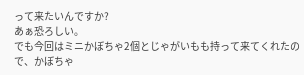って来たいんですか?
あぁ恐ろしい。
でも今回はミニかぼちゃ2個とじゃがいもも持って来てくれたので、かぼちゃ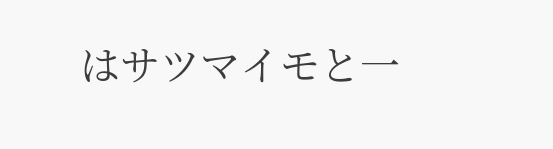はサツマイモと一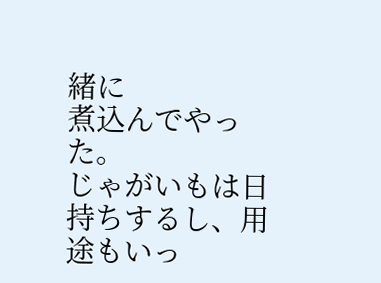緒に
煮込んでやった。
じゃがいもは日持ちするし、用途もいっ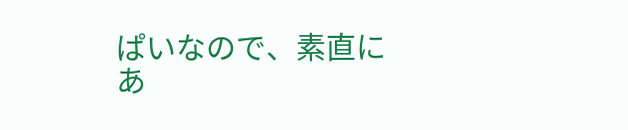ぱいなので、素直にあ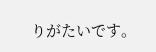りがたいです。